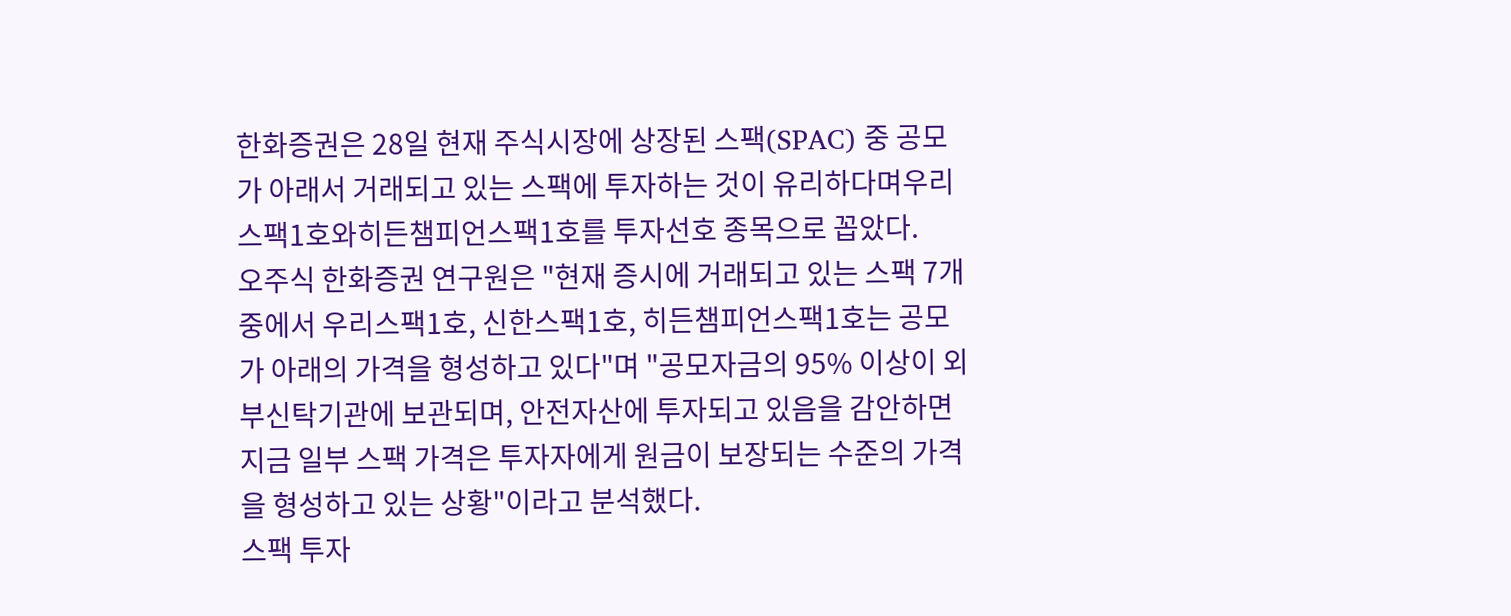한화증권은 28일 현재 주식시장에 상장된 스팩(SPAC) 중 공모가 아래서 거래되고 있는 스팩에 투자하는 것이 유리하다며우리스팩1호와히든챔피언스팩1호를 투자선호 종목으로 꼽았다.
오주식 한화증권 연구원은 "현재 증시에 거래되고 있는 스팩 7개 중에서 우리스팩1호, 신한스팩1호, 히든챔피언스팩1호는 공모가 아래의 가격을 형성하고 있다"며 "공모자금의 95% 이상이 외부신탁기관에 보관되며, 안전자산에 투자되고 있음을 감안하면 지금 일부 스팩 가격은 투자자에게 원금이 보장되는 수준의 가격을 형성하고 있는 상황"이라고 분석했다.
스팩 투자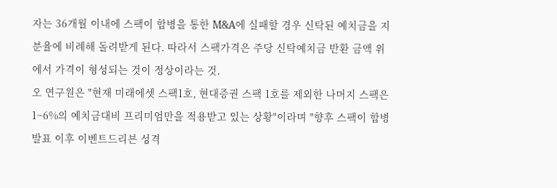자는 36개월 이내에 스팩이 합병을 통한 M&A에 실패할 경우 신탁된 예치금을 지분율에 비례해 돌려받게 된다. 따라서 스팩가격은 주당 신탁예치금 반환 금액 위에서 가격이 형성되는 것이 정상이라는 것.
오 연구원은 "현재 미래에셋 스팩1호, 현대증권 스팩 1호를 제외한 나머지 스팩은 1~6%의 예치금대비 프리미엄만을 적용받고 있는 상황"이라며 "향후 스팩이 합병발표 이후 이벤트드리븐 성격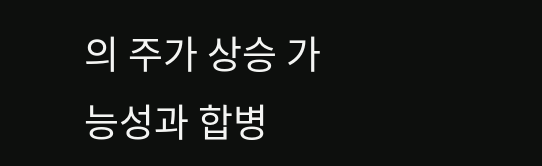의 주가 상승 가능성과 합병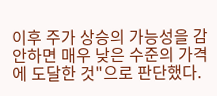이후 주가 상승의 가능성을 감안하면 매우 낮은 수준의 가격에 도달한 것"으로 판단했다.